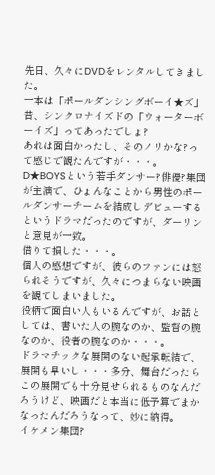先日、久々にDVDをレンタルしてきました。
一本は「ポールダンシングボーイ★ズ」
昔、シンクロナイズドの「ウォーターボーイズ」ってあったでしょ?
あれは面白かったし、そのノリかな?って感じで観たんですが・・・。
D★BOYSという若手ダンサー?俳優?集団が主演で、ひょんなことから男性のポールダンサーチームを結成しデビューするというドラマだったのですが、ダーリンと意見が一致。
借りて損した・・・。
個人の感想ですが、彼らのファンには怒られそうですが、久々につまらない映画を観てしまいました。
役柄で面白い人もいるんですが、お話としては、書いた人の腕なのか、監督の腕なのか、役者の腕なのか・・・。
ドラマチックな展開のない起承転結で、展開も早いし・・・多分、舞台だったらこの展開でも十分見せられるものなんだろうけど、映画だと本当に低予算でまかなったんだろうなって、妙に納得。
イケメン集団?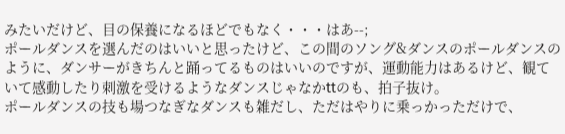みたいだけど、目の保養になるほどでもなく・・・はあ--;
ポールダンスを選んだのはいいと思ったけど、この間のソング&ダンスのポールダンスのように、ダンサーがきちんと踊ってるものはいいのですが、運動能力はあるけど、観ていて感動したり刺激を受けるようなダンスじゃなかttのも、拍子抜け。
ポールダンスの技も場つなぎなダンスも雑だし、ただはやりに乗っかっただけで、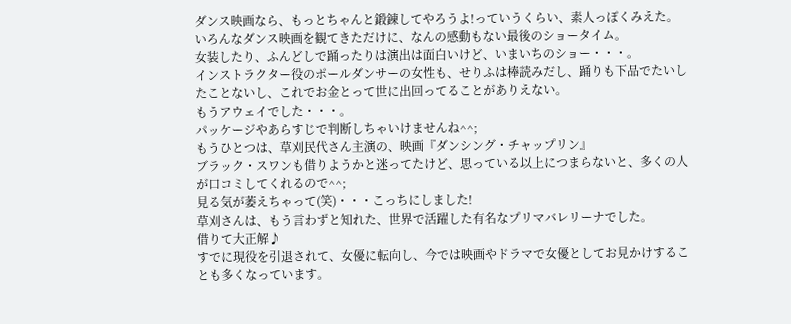ダンス映画なら、もっとちゃんと鍛錬してやろうよ!っていうくらい、素人っぽくみえた。
いろんなダンス映画を観てきただけに、なんの感動もない最後のショータイム。
女装したり、ふんどしで踊ったりは演出は面白いけど、いまいちのショー・・・。
インストラクター役のポールダンサーの女性も、せりふは棒読みだし、踊りも下品でたいしたことないし、これでお金とって世に出回ってることがありえない。
もうアウェイでした・・・。
パッケージやあらすじで判断しちゃいけませんね^^;
もうひとつは、草刈民代さん主演の、映画『ダンシング・チャップリン』
ブラック・スワンも借りようかと迷ってたけど、思っている以上につまらないと、多くの人が口コミしてくれるので^^;
見る気が萎えちゃって(笑)・・・こっちにしました!
草刈さんは、もう言わずと知れた、世界で活躍した有名なプリマバレリーナでした。
借りて大正解♪
すでに現役を引退されて、女優に転向し、今では映画やドラマで女優としてお見かけすることも多くなっています。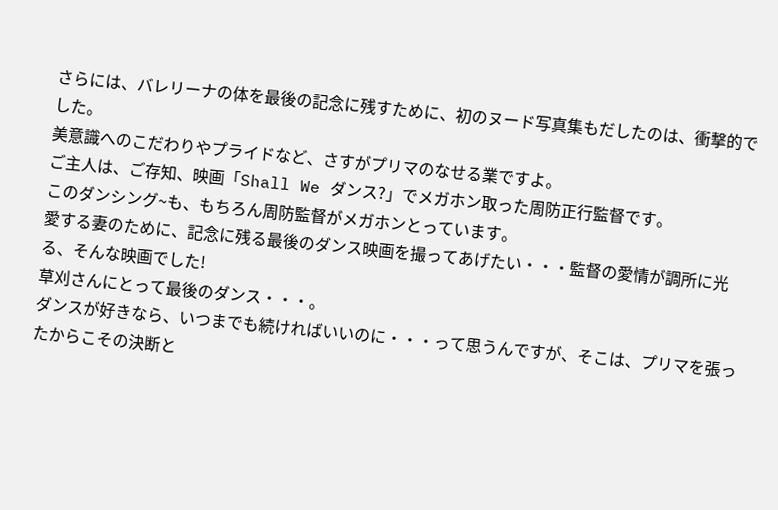さらには、バレリーナの体を最後の記念に残すために、初のヌード写真集もだしたのは、衝撃的でした。
美意識へのこだわりやプライドなど、さすがプリマのなせる業ですよ。
ご主人は、ご存知、映画「Shall We ダンス?」でメガホン取った周防正行監督です。
このダンシング~も、もちろん周防監督がメガホンとっています。
愛する妻のために、記念に残る最後のダンス映画を撮ってあげたい・・・監督の愛情が調所に光る、そんな映画でした!
草刈さんにとって最後のダンス・・・。
ダンスが好きなら、いつまでも続ければいいのに・・・って思うんですが、そこは、プリマを張ったからこその決断と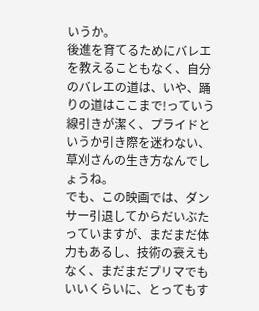いうか。
後進を育てるためにバレエを教えることもなく、自分のバレエの道は、いや、踊りの道はここまで!っていう線引きが潔く、プライドというか引き際を迷わない、草刈さんの生き方なんでしょうね。
でも、この映画では、ダンサー引退してからだいぶたっていますが、まだまだ体力もあるし、技術の衰えもなく、まだまだプリマでもいいくらいに、とってもす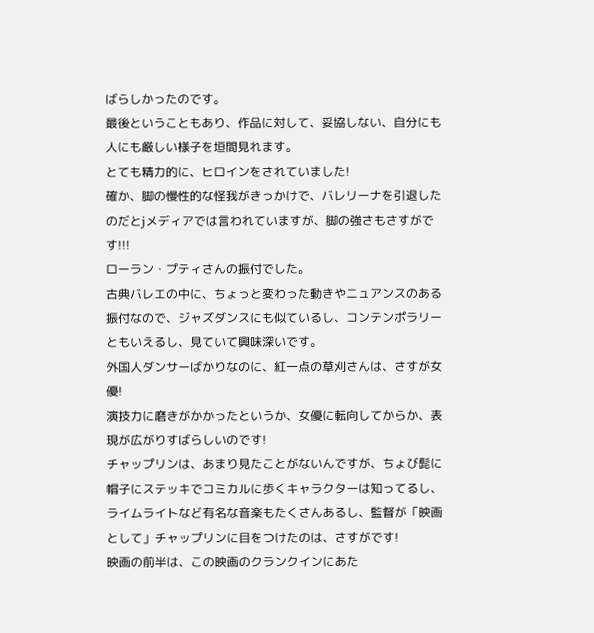ばらしかったのです。
最後ということもあり、作品に対して、妥協しない、自分にも人にも厳しい様子を垣間見れます。
とても精力的に、ヒロインをされていました!
確か、脚の慢性的な怪我がきっかけで、バレリーナを引退したのだとjメディアでは言われていますが、脚の強さもさすがです!!!
ローラン・プティさんの振付でした。
古典バレエの中に、ちょっと変わった動きやニュアンスのある振付なので、ジャズダンスにも似ているし、コンテンポラリーともいえるし、見ていて興味深いです。
外国人ダンサーばかりなのに、紅一点の草刈さんは、さすが女優!
演技力に磨きがかかったというか、女優に転向してからか、表現が広がりすばらしいのです!
チャップリンは、あまり見たことがないんですが、ちょび髭に帽子にステッキでコミカルに歩くキャラクターは知ってるし、ライムライトなど有名な音楽もたくさんあるし、監督が「映画として」チャップリンに目をつけたのは、さすがです!
映画の前半は、この映画のクランクインにあた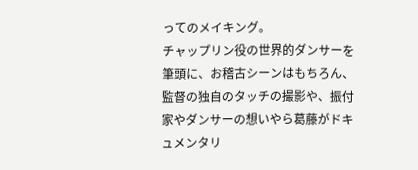ってのメイキング。
チャップリン役の世界的ダンサーを筆頭に、お稽古シーンはもちろん、監督の独自のタッチの撮影や、振付家やダンサーの想いやら葛藤がドキュメンタリ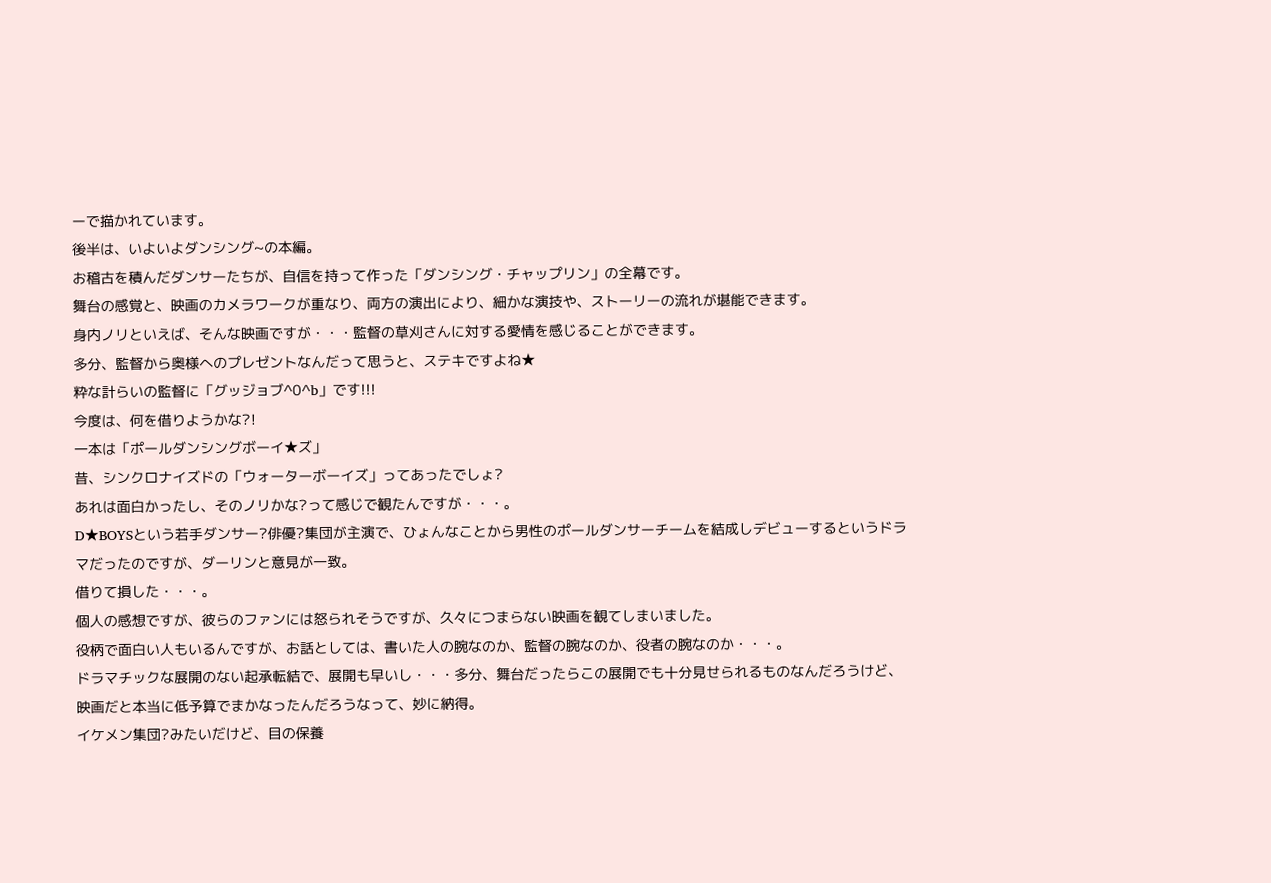ーで描かれています。
後半は、いよいよダンシング~の本編。
お稽古を積んだダンサーたちが、自信を持って作った「ダンシング・チャップリン」の全幕です。
舞台の感覚と、映画のカメラワークが重なり、両方の演出により、細かな演技や、ストーリーの流れが堪能できます。
身内ノリといえば、そんな映画ですが・・・監督の草刈さんに対する愛情を感じることができます。
多分、監督から奥様へのプレゼントなんだって思うと、ステキですよね★
粋な計らいの監督に「グッジョブ^0^b」です!!!
今度は、何を借りようかな?!
一本は「ポールダンシングボーイ★ズ」
昔、シンクロナイズドの「ウォーターボーイズ」ってあったでしょ?
あれは面白かったし、そのノリかな?って感じで観たんですが・・・。
D★BOYSという若手ダンサー?俳優?集団が主演で、ひょんなことから男性のポールダンサーチームを結成しデビューするというドラマだったのですが、ダーリンと意見が一致。
借りて損した・・・。
個人の感想ですが、彼らのファンには怒られそうですが、久々につまらない映画を観てしまいました。
役柄で面白い人もいるんですが、お話としては、書いた人の腕なのか、監督の腕なのか、役者の腕なのか・・・。
ドラマチックな展開のない起承転結で、展開も早いし・・・多分、舞台だったらこの展開でも十分見せられるものなんだろうけど、映画だと本当に低予算でまかなったんだろうなって、妙に納得。
イケメン集団?みたいだけど、目の保養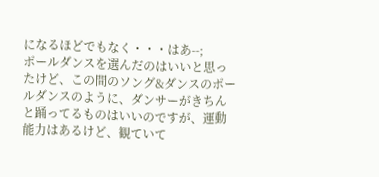になるほどでもなく・・・はあ--;
ポールダンスを選んだのはいいと思ったけど、この間のソング&ダンスのポールダンスのように、ダンサーがきちんと踊ってるものはいいのですが、運動能力はあるけど、観ていて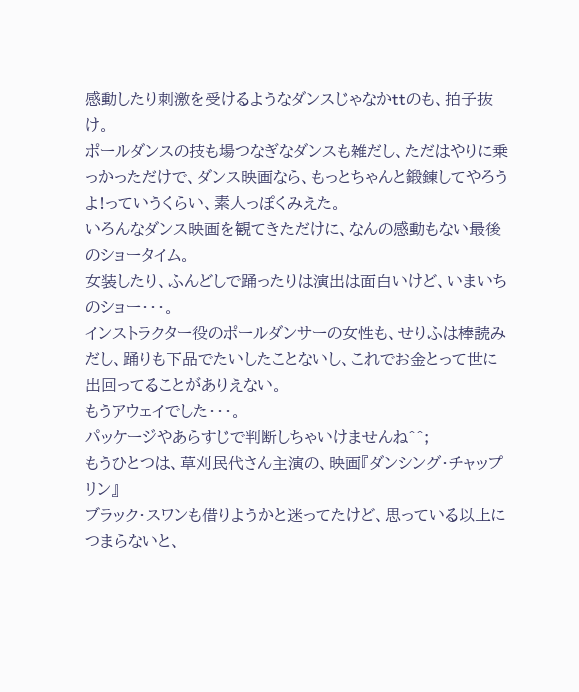感動したり刺激を受けるようなダンスじゃなかttのも、拍子抜け。
ポールダンスの技も場つなぎなダンスも雑だし、ただはやりに乗っかっただけで、ダンス映画なら、もっとちゃんと鍛錬してやろうよ!っていうくらい、素人っぽくみえた。
いろんなダンス映画を観てきただけに、なんの感動もない最後のショータイム。
女装したり、ふんどしで踊ったりは演出は面白いけど、いまいちのショー・・・。
インストラクター役のポールダンサーの女性も、せりふは棒読みだし、踊りも下品でたいしたことないし、これでお金とって世に出回ってることがありえない。
もうアウェイでした・・・。
パッケージやあらすじで判断しちゃいけませんね^^;
もうひとつは、草刈民代さん主演の、映画『ダンシング・チャップリン』
ブラック・スワンも借りようかと迷ってたけど、思っている以上につまらないと、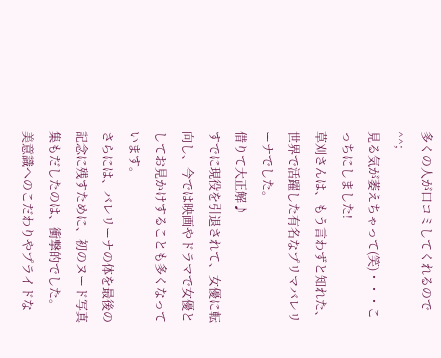多くの人が口コミしてくれるので^^;
見る気が萎えちゃって(笑)・・・こっちにしました!
草刈さんは、もう言わずと知れた、世界で活躍した有名なプリマバレリーナでした。
借りて大正解♪
すでに現役を引退されて、女優に転向し、今では映画やドラマで女優としてお見かけすることも多くなっています。
さらには、バレリーナの体を最後の記念に残すために、初のヌード写真集もだしたのは、衝撃的でした。
美意識へのこだわりやプライドな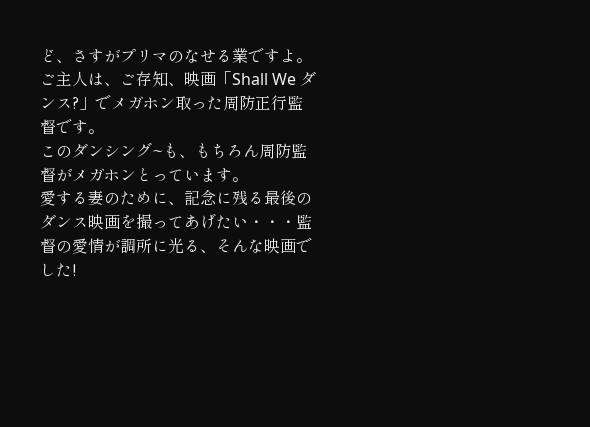ど、さすがプリマのなせる業ですよ。
ご主人は、ご存知、映画「Shall We ダンス?」でメガホン取った周防正行監督です。
このダンシング~も、もちろん周防監督がメガホンとっています。
愛する妻のために、記念に残る最後のダンス映画を撮ってあげたい・・・監督の愛情が調所に光る、そんな映画でした!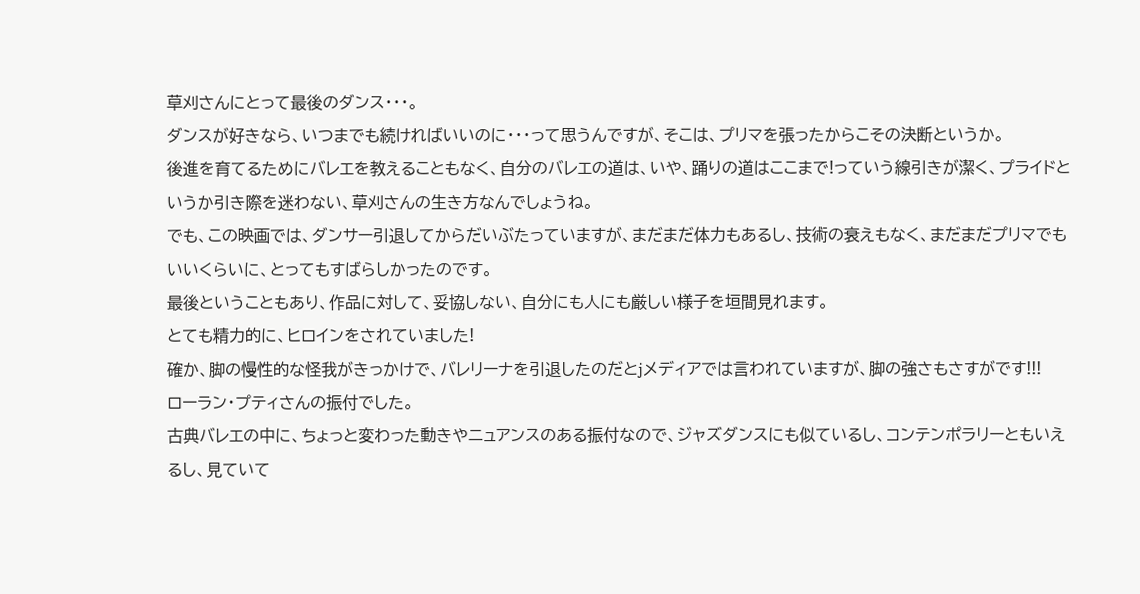草刈さんにとって最後のダンス・・・。
ダンスが好きなら、いつまでも続ければいいのに・・・って思うんですが、そこは、プリマを張ったからこその決断というか。
後進を育てるためにバレエを教えることもなく、自分のバレエの道は、いや、踊りの道はここまで!っていう線引きが潔く、プライドというか引き際を迷わない、草刈さんの生き方なんでしょうね。
でも、この映画では、ダンサー引退してからだいぶたっていますが、まだまだ体力もあるし、技術の衰えもなく、まだまだプリマでもいいくらいに、とってもすばらしかったのです。
最後ということもあり、作品に対して、妥協しない、自分にも人にも厳しい様子を垣間見れます。
とても精力的に、ヒロインをされていました!
確か、脚の慢性的な怪我がきっかけで、バレリーナを引退したのだとjメディアでは言われていますが、脚の強さもさすがです!!!
ローラン・プティさんの振付でした。
古典バレエの中に、ちょっと変わった動きやニュアンスのある振付なので、ジャズダンスにも似ているし、コンテンポラリーともいえるし、見ていて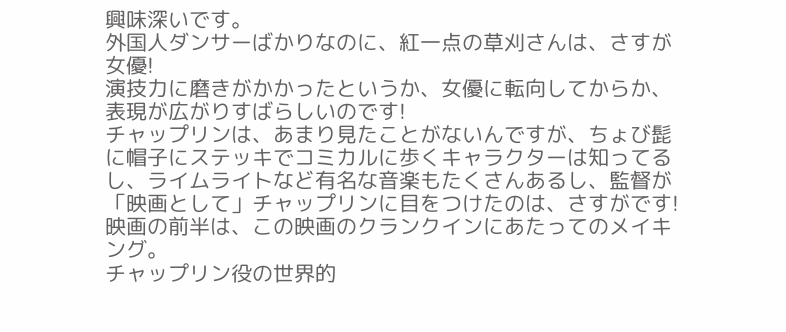興味深いです。
外国人ダンサーばかりなのに、紅一点の草刈さんは、さすが女優!
演技力に磨きがかかったというか、女優に転向してからか、表現が広がりすばらしいのです!
チャップリンは、あまり見たことがないんですが、ちょび髭に帽子にステッキでコミカルに歩くキャラクターは知ってるし、ライムライトなど有名な音楽もたくさんあるし、監督が「映画として」チャップリンに目をつけたのは、さすがです!
映画の前半は、この映画のクランクインにあたってのメイキング。
チャップリン役の世界的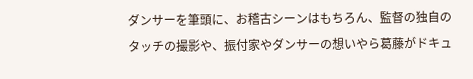ダンサーを筆頭に、お稽古シーンはもちろん、監督の独自のタッチの撮影や、振付家やダンサーの想いやら葛藤がドキュ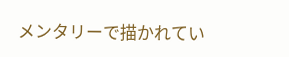メンタリーで描かれてい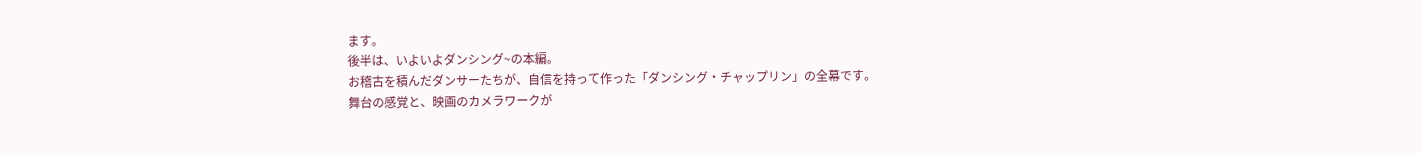ます。
後半は、いよいよダンシング~の本編。
お稽古を積んだダンサーたちが、自信を持って作った「ダンシング・チャップリン」の全幕です。
舞台の感覚と、映画のカメラワークが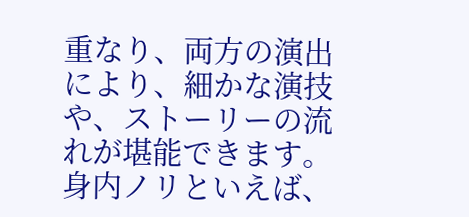重なり、両方の演出により、細かな演技や、ストーリーの流れが堪能できます。
身内ノリといえば、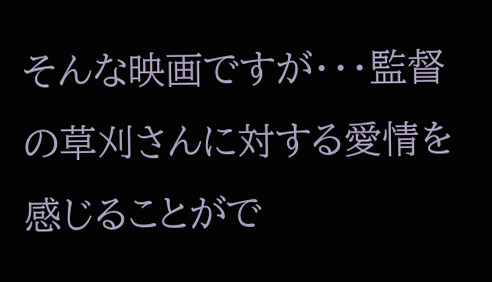そんな映画ですが・・・監督の草刈さんに対する愛情を感じることがで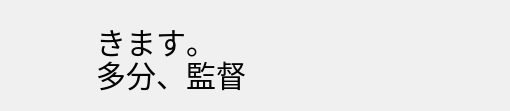きます。
多分、監督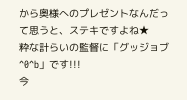から奥様へのプレゼントなんだって思うと、ステキですよね★
粋な計らいの監督に「グッジョブ^0^b」です!!!
今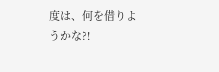度は、何を借りようかな?!